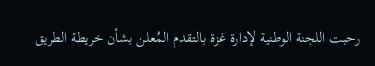رحبت اللجنة الوطنية لإدارة غزة بالتقدم المُعلن بشأن خريطة الطريق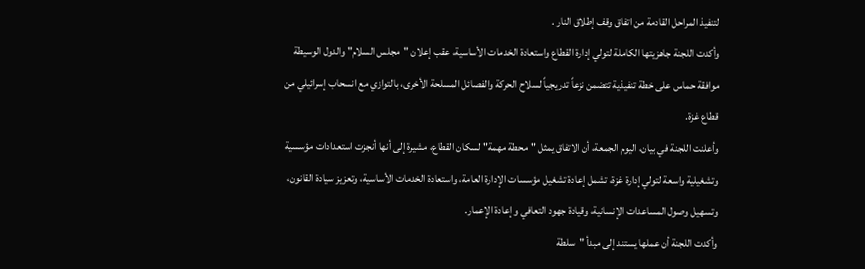لتنفيذ المراحل القادمة من اتفاق وقف إطلاق النار .
وأكدت اللجنة جاهزيتها الكاملة لتولي إدارة القطاع واستعادة الخدمات الأساسية، عقب إعلان "مجلس السلام" والدول الوسيطة موافقة حماس على خطة تنفيذية تتضمن نزعاً تدريجياً لسلاح الحركة والفصائل المسلحة الأخرى، بالتوازي مع انسحاب إسرائيلي من قطاع غزة.
وأعلنت اللجنة في بيان، اليوم الجمعة، أن الاتفاق يمثل "محطة مهمة" لسكان القطاع، مشيرة إلى أنها أنجزت استعدادات مؤسسية وتشغيلية واسعة لتولي إدارة غزة، تشمل إعادة تشغيل مؤسسات الإدارة العامة، واستعادة الخدمات الأساسية، وتعزيز سيادة القانون، وتسهيل وصول المساعدات الإنسانية، وقيادة جهود التعافي وإعادة الإعمار.
وأكدت اللجنة أن عملها يستند إلى مبدأ "سلطة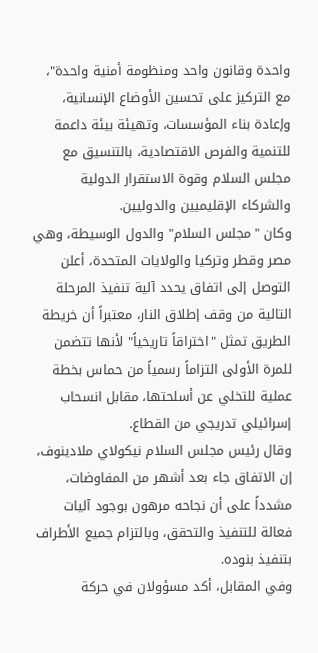واحدة وقانون واحد ومنظومة أمنية واحدة"، مع التركيز على تحسين الأوضاع الإنسانية، وإعادة بناء المؤسسات، وتهيئة بيئة داعمة للتنمية والفرص الاقتصادية، بالتنسيق مع مجلس السلام وقوة الاستقرار الدولية والشركاء الإقليميين والدوليين.
وكان "مجلس السلام" والدول الوسيطة، وهي مصر وقطر وتركيا والولايات المتحدة، أعلن التوصل إلى اتفاق يحدد آلية تنفيذ المرحلة التالية من وقف إطلاق النار، معتبراً أن خريطة الطريق تمثل "اختراقاً تاريخياً" لأنها تتضمن للمرة الأولى التزاماً رسمياً من حماس بخطة عملية للتخلي عن أسلحتها، مقابل انسحاب إسرائيلي تدريجي من القطاع.
وقال رئيس مجلس السلام نيكولاي ملادينوف، إن الاتفاق جاء بعد أشهر من المفاوضات، مشدداً على أن نجاحه مرهون بوجود آليات فعالة للتنفيذ والتحقق، وبالتزام جميع الأطراف بتنفيذ بنوده.
وفي المقابل، أكد مسؤولان في حركة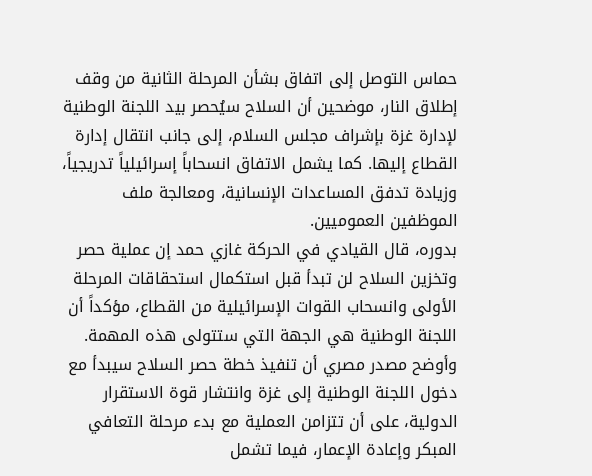حماس التوصل إلى اتفاق بشأن المرحلة الثانية من وقف إطلاق النار، موضحين أن السلاح سيُحصر بيد اللجنة الوطنية لإدارة غزة بإشراف مجلس السلام، إلى جانب انتقال إدارة القطاع إليها. كما يشمل الاتفاق انسحاباً إسرائيلياً تدريجياً، وزيادة تدفق المساعدات الإنسانية، ومعالجة ملف الموظفين العموميين.
بدوره، قال القيادي في الحركة غازي حمد إن عملية حصر وتخزين السلاح لن تبدأ قبل استكمال استحقاقات المرحلة الأولى وانسحاب القوات الإسرائيلية من القطاع، مؤكداً أن اللجنة الوطنية هي الجهة التي ستتولى هذه المهمة.
وأوضح مصدر مصري أن تنفيذ خطة حصر السلاح سيبدأ مع دخول اللجنة الوطنية إلى غزة وانتشار قوة الاستقرار الدولية، على أن تتزامن العملية مع بدء مرحلة التعافي المبكر وإعادة الإعمار، فيما تشمل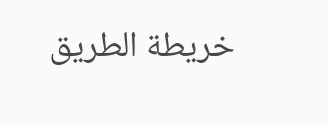خريطة الطريق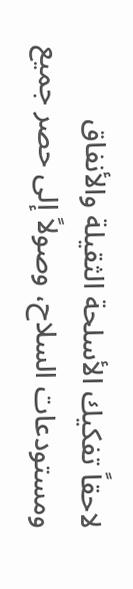لاحقاً تفكيك الأسلحة الثقيلة والأنفاق ومستودعات السلاح، وصولاً إلى حصر جميع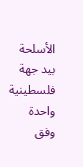الأسلحة بيد جهة فلسطينية واحدة وفق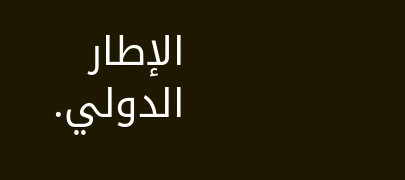الإطار الدولي.